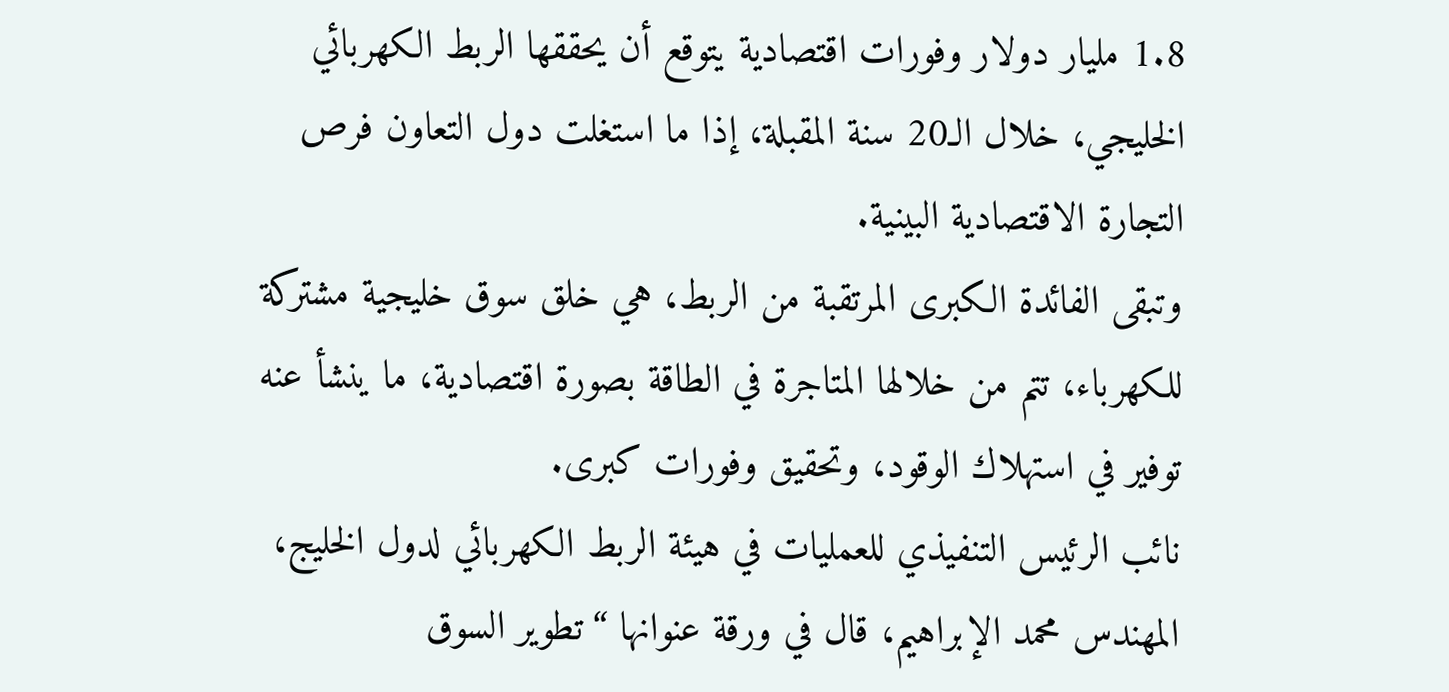1.8 مليار دولار وفورات اقتصادية يتوقع أن يحققها الربط الكهربائي الخليجي، خلال الـ20 سنة المقبلة، إذا ما استغلت دول التعاون فرص التجارة الاقتصادية البينية.
وتبقى الفائدة الكبرى المرتقبة من الربط، هي خلق سوق خليجية مشتركة للكهرباء، تتم من خلالها المتاجرة في الطاقة بصورة اقتصادية، ما ينشأ عنه توفير في استهلاك الوقود، وتحقيق وفورات كبرى.
نائب الرئيس التنفيذي للعمليات في هيئة الربط الكهربائي لدول الخليج، المهندس محمد الإبراهيم، قال في ورقة عنوانها “تطوير السوق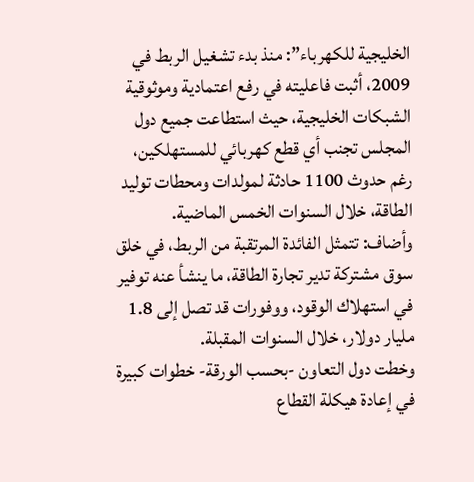الخليجية للكهرباء”: منذ بدء تشغيل الربط في 2009، أثبت فاعليته في رفع اعتمادية وموثوقية الشبكات الخليجية، حيث استطاعت جميع دول المجلس تجنب أي قطع كهربائي للمستهلكين، رغم حدوث 1100 حادثة لمولدات ومحطات توليد الطاقة، خلال السنوات الخمس الماضية.
وأضاف: تتمثل الفائدة المرتقبة من الربط، في خلق سوق مشتركة تدير تجارة الطاقة، ما ينشأ عنه توفير في استهلاك الوقود، ووفورات قد تصل إلى 1.8 مليار دولار، خلال السنوات المقبلة.
وخطت دول التعاون -بحسب الورقة- خطوات كبيرة في إعادة هيكلة القطاع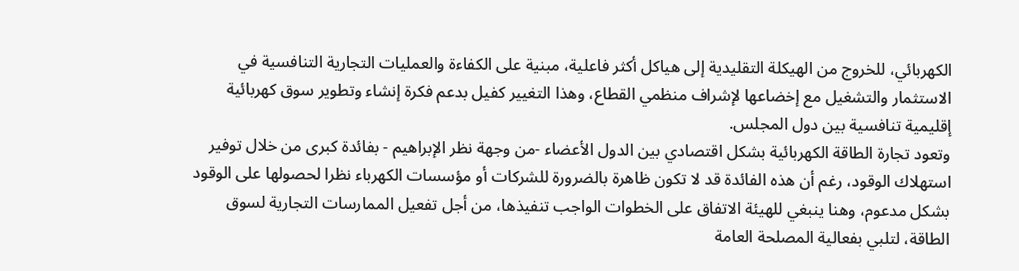الكهربائي، للخروج من الهيكلة التقليدية إلى هياكل أكثر فاعلية، مبنية على الكفاءة والعمليات التجارية التنافسية في الاستثمار والتشغيل مع إخضاعها لإشراف منظمي القطاع، وهذا التغيير كفيل بدعم فكرة إنشاء وتطوير سوق كهربائية إقليمية تنافسية بين دول المجلس.
وتعود تجارة الطاقة الكهربائية بشكل اقتصادي بين الدول الأعضاء -من وجهة نظر الإبراهيم - بفائدة كبرى من خلال توفير استهلاك الوقود، رغم أن هذه الفائدة قد لا تكون ظاهرة بالضرورة للشركات أو مؤسسات الكهرباء نظرا لحصولها على الوقود بشكل مدعوم، وهنا ينبغي للهيئة الاتفاق على الخطوات الواجب تنفيذها، من أجل تفعيل الممارسات التجارية لسوق الطاقة، لتلبي بفعالية المصلحة العامة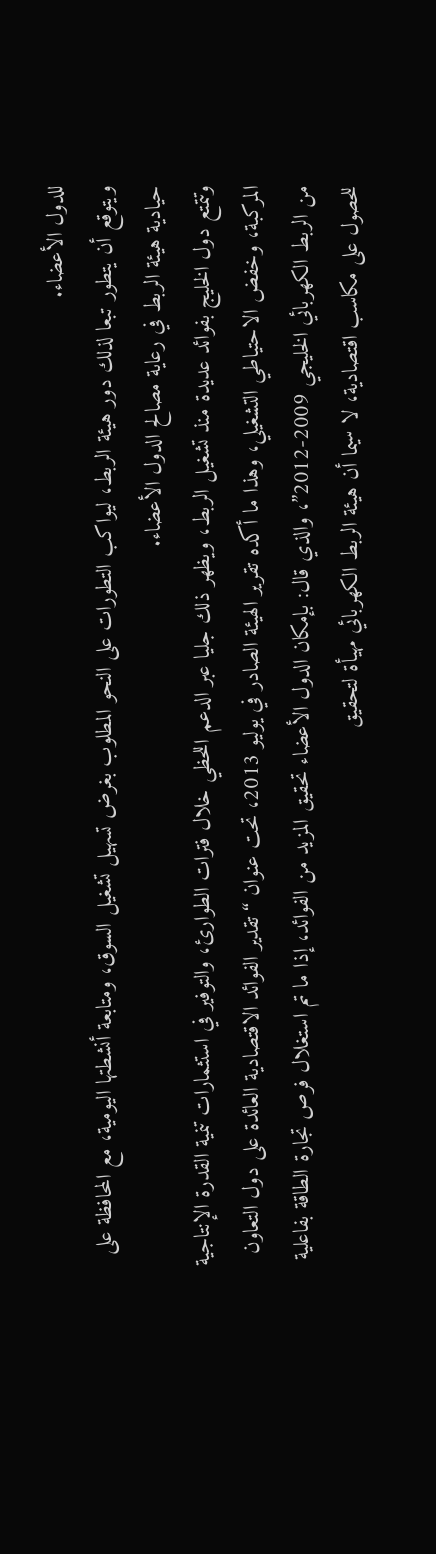للدول الأعضاء.
ويتوقع أن يتطور تبعا لذلك دور هيئة الربط، ليواكب التطورات على النحو المطلوب بغرض تسهيل تشغيل السوق، ومتابعة أنشطتها اليومية، مع المحافظة على حيادية هيئة الربط في رعاية مصالح الدول الأعضاء.
وتتمتع دول الخليج بفوائد عديدة منذ تشغيل الربط، ويظهر ذلك جليا عبر الدعم اللحظي خلال فترات الطوارئ، والتوفير في استثمارات تنمية القدرة الإنتاجية المركبة، وخفض الاحتياطي التشغيلي، وهذا ما أكده تقرير الهيئة الصادر في يوليو 2013، تحت عنوان “تقدير الفوائد الاقتصادية العائدة على دول التعاون من الربط الكهربائي الخليجي 2009-2012”، والذي قال: بإمكان الدول الأعضاء تحقيق المزيد من الفوائد، إذا ما تم استغلال فرص تجارة الطاقة بفاعلية للحصول على مكاسب اقتصادية، لا سيما أن هيئة الربط الكهربائي مهيأة لتحقيق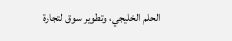الحلم الخليجي، وتطوير سوق لتجارة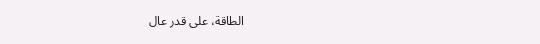الطاقة، على قدر عال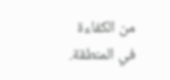من الكفاءة في المنطقة.